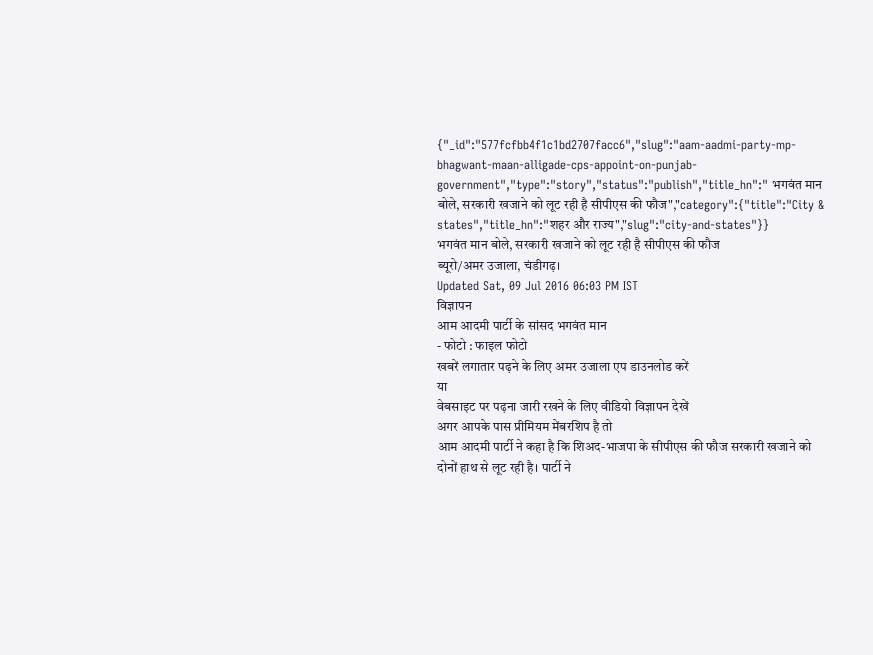{"_id":"577fcfbb4f1c1bd2707facc6","slug":"aam-aadmi-party-mp-bhagwant-maan-alligade-cps-appoint-on-punjab-government","type":"story","status":"publish","title_hn":" भगवंत मान बोले, सरकारी खजाने को लूट रही है सीपीएस की फौज","category":{"title":"City & states","title_hn":"शहर और राज्य","slug":"city-and-states"}}
भगवंत मान बोले, सरकारी खजाने को लूट रही है सीपीएस की फौज
ब्यूरो/अमर उजाला, चंडीगढ़।
Updated Sat, 09 Jul 2016 06:03 PM IST
विज्ञापन
आम आदमी पार्टी के सांसद भगवंत मान
- फोटो : फाइल फोटो
खबरें लगातार पढ़ने के लिए अमर उजाला एप डाउनलोड करें
या
वेबसाइट पर पढ़ना जारी रखने के लिए वीडियो विज्ञापन देखें
अगर आपके पास प्रीमियम मेंबरशिप है तो
आम आदमी पार्टी ने कहा है कि शिअद-भाजपा के सीपीएस की फौज सरकारी खजाने को दोनों हाथ से लूट रही है। पार्टी ने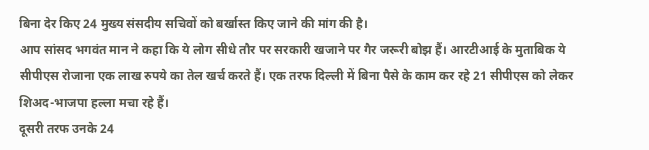बिना देर किए 24 मुख्य संसदीय सचिवों को बर्खास्त किए जाने की मांग की है।
आप सांसद भगवंत मान ने कहा कि ये लोग सीधे तौर पर सरकारी खजाने पर गैर जरूरी बोझ हैं। आरटीआई के मुताबिक ये सीपीएस रोजाना एक लाख रुपये का तेल खर्च करते हैं। एक तरफ दिल्ली में बिना पैसे के काम कर रहे 21 सीपीएस को लेकर शिअद-भाजपा हल्ला मचा रहे हैं।
दूसरी तरफ उनके 24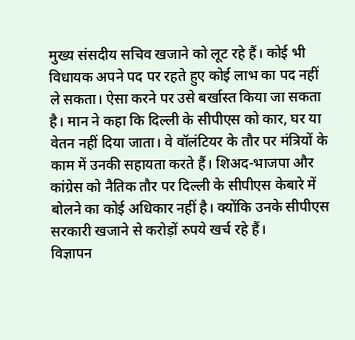मुख्य संसदीय सचिव खजाने को लूट रहे हैं। कोई भी विधायक अपने पद पर रहते हुए कोई लाभ का पद नहीं ले सकता। ऐसा करने पर उसे बर्खास्त किया जा सकता है। मान ने कहा कि दिल्ली के सीपीएस को कार, घर या वेतन नहीं दिया जाता। वे वॉलंटियर के तौर पर मंत्रियों के काम में उनकी सहायता करते हैं। शिअद-भाजपा और कांग्रेस को नैतिक तौर पर दिल्ली के सीपीएस केबारे में बोलने का कोई अधिकार नहीं है। क्योंकि उनके सीपीएस सरकारी खजाने से करोड़ों रुपये खर्च रहे हैं।
विज्ञापन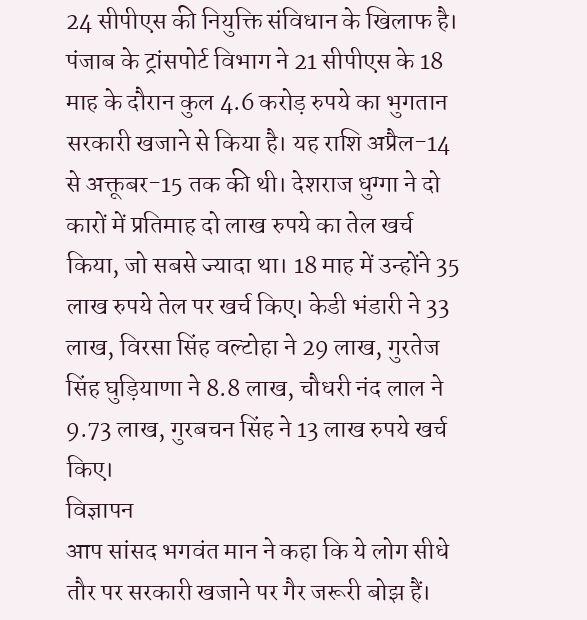24 सीपीएस की नियुक्ति संविधान के खिलाफ है। पंजाब के ट्रांसपोर्ट विभाग ने 21 सीपीएस के 18 माह के दौरान कुल 4.6 करोड़ रुपये का भुगतान सरकारी खजाने से किया है। यह राशि अप्रैल-14 से अक्तूबर-15 तक की थी। देशराज धुग्गा ने दो कारों में प्रतिमाह दो लाख रुपये का तेल खर्च किया, जो सबसे ज्यादा था। 18 माह में उन्होंने 35 लाख रुपये तेल पर खर्च किए। केडी भंडारी ने 33 लाख, विरसा सिंह वल्टोहा ने 29 लाख, गुरतेज सिंह घुड़ियाणा ने 8.8 लाख, चौधरी नंद लाल ने 9.73 लाख, गुरबचन सिंह ने 13 लाख रुपये खर्च किए।
विज्ञापन
आप सांसद भगवंत मान ने कहा कि ये लोग सीधे तौर पर सरकारी खजाने पर गैर जरूरी बोझ हैं।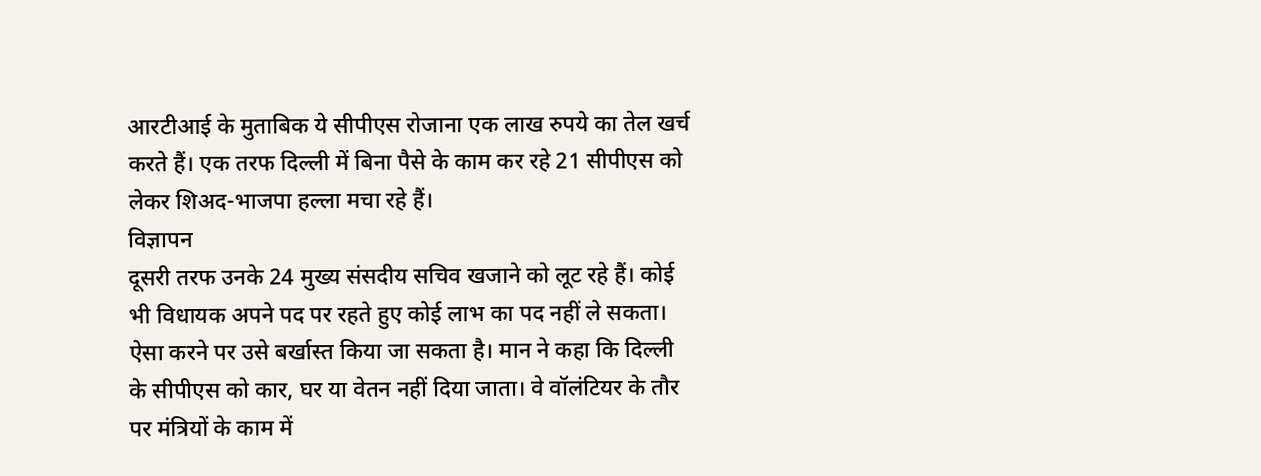आरटीआई के मुताबिक ये सीपीएस रोजाना एक लाख रुपये का तेल खर्च करते हैं। एक तरफ दिल्ली में बिना पैसे के काम कर रहे 21 सीपीएस को लेकर शिअद-भाजपा हल्ला मचा रहे हैं।
विज्ञापन
दूसरी तरफ उनके 24 मुख्य संसदीय सचिव खजाने को लूट रहे हैं। कोई भी विधायक अपने पद पर रहते हुए कोई लाभ का पद नहीं ले सकता। ऐसा करने पर उसे बर्खास्त किया जा सकता है। मान ने कहा कि दिल्ली के सीपीएस को कार, घर या वेतन नहीं दिया जाता। वे वॉलंटियर के तौर पर मंत्रियों के काम में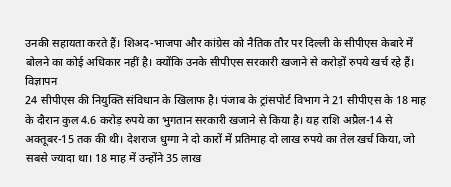उनकी सहायता करते हैं। शिअद-भाजपा और कांग्रेस को नैतिक तौर पर दिल्ली के सीपीएस केबारे में बोलने का कोई अधिकार नहीं है। क्योंकि उनके सीपीएस सरकारी खजाने से करोड़ों रुपये खर्च रहे हैं।
विज्ञापन
24 सीपीएस की नियुक्ति संविधान के खिलाफ है। पंजाब के ट्रांसपोर्ट विभाग ने 21 सीपीएस के 18 माह के दौरान कुल 4.6 करोड़ रुपये का भुगतान सरकारी खजाने से किया है। यह राशि अप्रैल-14 से अक्तूबर-15 तक की थी। देशराज धुग्गा ने दो कारों में प्रतिमाह दो लाख रुपये का तेल खर्च किया, जो सबसे ज्यादा था। 18 माह में उन्होंने 35 लाख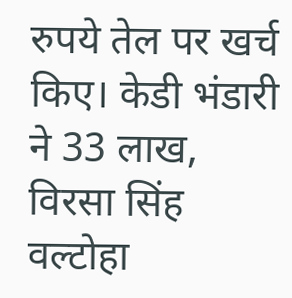रुपये तेल पर खर्च किए। केडी भंडारी ने 33 लाख, विरसा सिंह वल्टोहा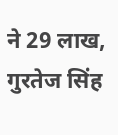ने 29 लाख, गुरतेज सिंह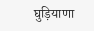घुड़ियाणा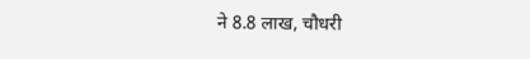ने 8.8 लाख, चौधरी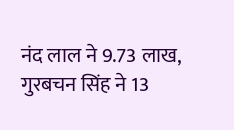नंद लाल ने 9.73 लाख, गुरबचन सिंह ने 13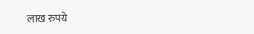लाख रुपये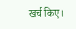खर्च किए।